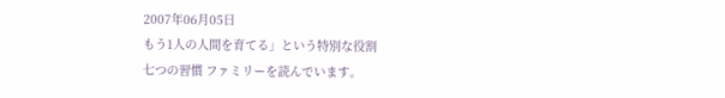2007年06月05日
もう1人の人間を育てる」という特別な役割
七つの習慣 ファミリーを読んでいます。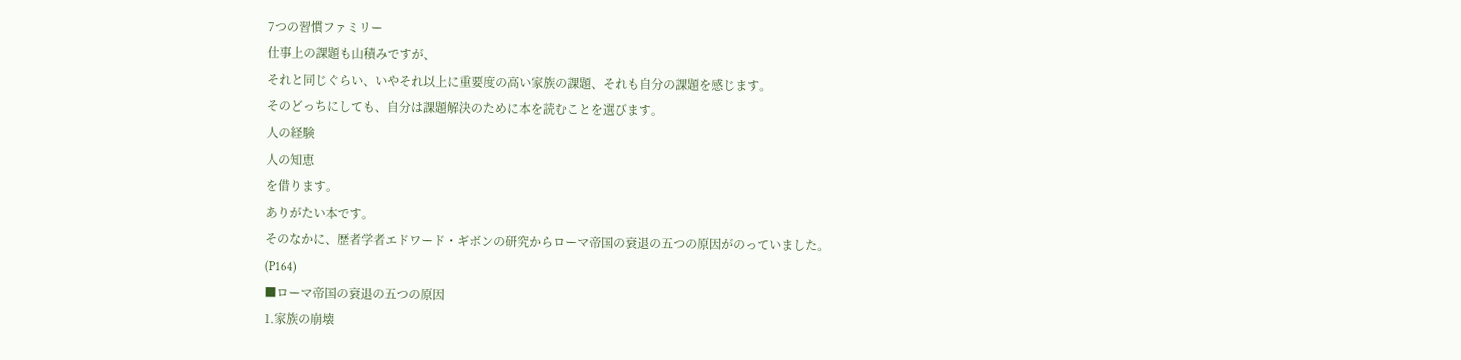7つの習慣ファミリー
仕事上の課題も山積みですが、
それと同じぐらい、いやそれ以上に重要度の高い家族の課題、それも自分の課題を感じます。
そのどっちにしても、自分は課題解決のために本を読むことを選びます。
人の経験
人の知恵
を借ります。
ありがたい本です。
そのなかに、歴者学者エドワード・ギボンの研究からローマ帝国の衰退の五つの原因がのっていました。
(P164)
■ローマ帝国の衰退の五つの原因
1.家族の崩壊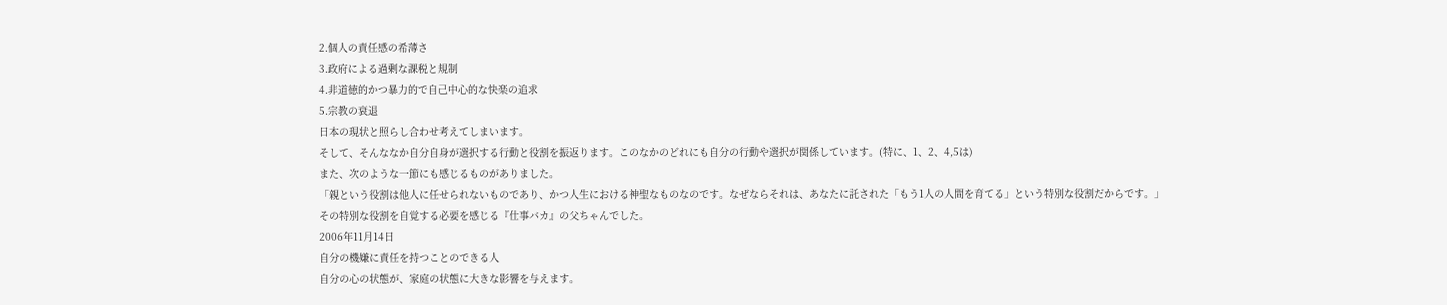2.個人の責任感の希薄さ
3.政府による過剰な課税と規制
4.非道徳的かつ暴力的で自己中心的な快楽の追求
5.宗教の衰退
日本の現状と照らし合わせ考えてしまいます。
そして、そんななか自分自身が選択する行動と役割を振返ります。このなかのどれにも自分の行動や選択が関係しています。(特に、1、2、4,5は)
また、次のような一節にも感じるものがありました。
「親という役割は他人に任せられないものであり、かつ人生における神聖なものなのです。なぜならそれは、あなたに託された「もう1人の人間を育てる」という特別な役割だからです。」
その特別な役割を自覚する必要を感じる『仕事バカ』の父ちゃんでした。
2006年11月14日
自分の機嫌に責任を持つことのできる人
自分の心の状態が、家庭の状態に大きな影響を与えます。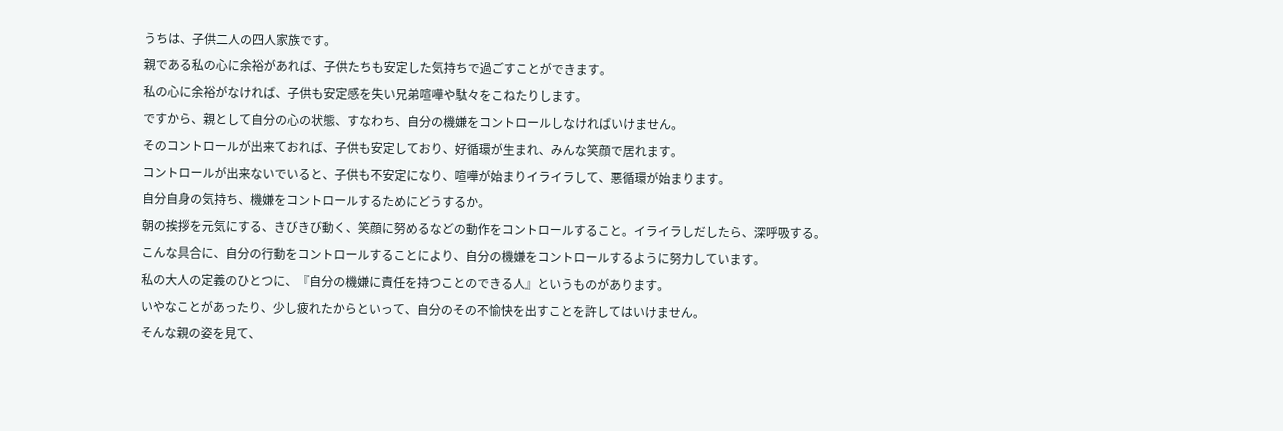うちは、子供二人の四人家族です。
親である私の心に余裕があれば、子供たちも安定した気持ちで過ごすことができます。
私の心に余裕がなければ、子供も安定感を失い兄弟喧嘩や駄々をこねたりします。
ですから、親として自分の心の状態、すなわち、自分の機嫌をコントロールしなければいけません。
そのコントロールが出来ておれば、子供も安定しており、好循環が生まれ、みんな笑顔で居れます。
コントロールが出来ないでいると、子供も不安定になり、喧嘩が始まりイライラして、悪循環が始まります。
自分自身の気持ち、機嫌をコントロールするためにどうするか。
朝の挨拶を元気にする、きびきび動く、笑顔に努めるなどの動作をコントロールすること。イライラしだしたら、深呼吸する。
こんな具合に、自分の行動をコントロールすることにより、自分の機嫌をコントロールするように努力しています。
私の大人の定義のひとつに、『自分の機嫌に責任を持つことのできる人』というものがあります。
いやなことがあったり、少し疲れたからといって、自分のその不愉快を出すことを許してはいけません。
そんな親の姿を見て、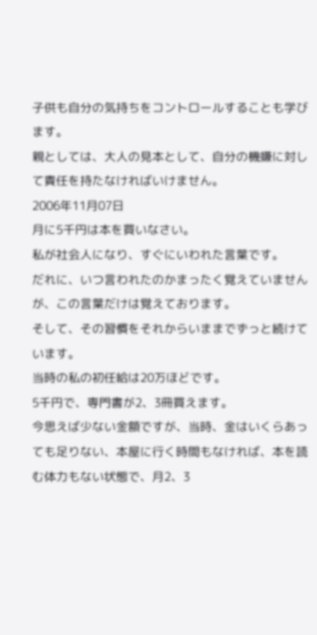子供も自分の気持ちをコントロールすることも学びます。
親としては、大人の見本として、自分の機嫌に対して責任を持たなければいけません。
2006年11月07日
月に5千円は本を買いなさい。
私が社会人になり、すぐにいわれた言葉です。
だれに、いつ言われたのかまったく覚えていませんが、この言葉だけは覚えております。
そして、その習慣をそれからいままでずっと続けています。
当時の私の初任給は20万ほどです。
5千円で、専門書が2、3冊買えます。
今思えば少ない金額ですが、当時、金はいくらあっても足りない、本屋に行く時間もなければ、本を読む体力もない状態で、月2、3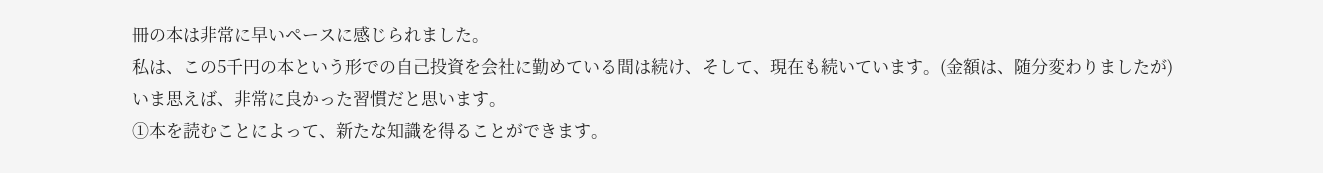冊の本は非常に早いペースに感じられました。
私は、この5千円の本という形での自己投資を会社に勤めている間は続け、そして、現在も続いています。(金額は、随分変わりましたが)
いま思えば、非常に良かった習慣だと思います。
①本を読むことによって、新たな知識を得ることができます。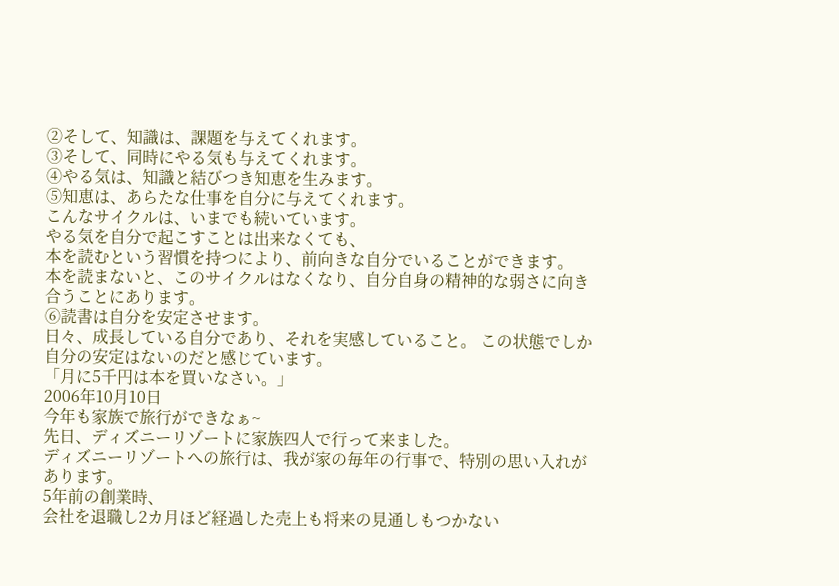②そして、知識は、課題を与えてくれます。
③そして、同時にやる気も与えてくれます。
④やる気は、知識と結びつき知恵を生みます。
⑤知恵は、あらたな仕事を自分に与えてくれます。
こんなサイクルは、いまでも続いています。
やる気を自分で起こすことは出来なくても、
本を読むという習慣を持つにより、前向きな自分でいることができます。
本を読まないと、このサイクルはなくなり、自分自身の精神的な弱さに向き合うことにあります。
⑥読書は自分を安定させます。
日々、成長している自分であり、それを実感していること。 この状態でしか自分の安定はないのだと感じています。
「月に5千円は本を買いなさい。」
2006年10月10日
今年も家族で旅行ができなぁ~
先日、ディズニーリゾートに家族四人で行って来ました。
ディズニーリゾートへの旅行は、我が家の毎年の行事で、特別の思い入れがあります。
5年前の創業時、
会社を退職し2カ月ほど経過した売上も将来の見通しもつかない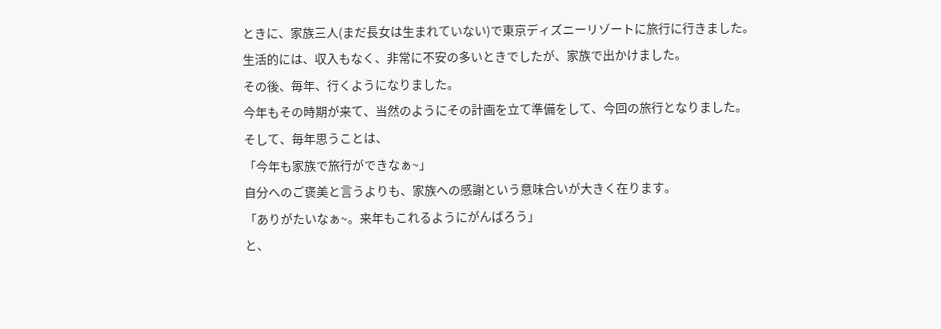ときに、家族三人(まだ長女は生まれていない)で東京ディズニーリゾートに旅行に行きました。
生活的には、収入もなく、非常に不安の多いときでしたが、家族で出かけました。
その後、毎年、行くようになりました。
今年もその時期が来て、当然のようにその計画を立て準備をして、今回の旅行となりました。
そして、毎年思うことは、
「今年も家族で旅行ができなぁ~」
自分へのご褒美と言うよりも、家族への感謝という意味合いが大きく在ります。
「ありがたいなぁ~。来年もこれるようにがんばろう」
と、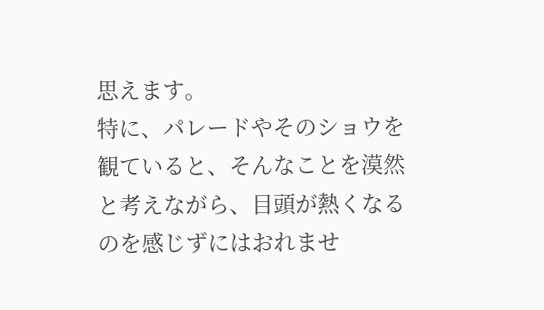思えます。
特に、パレードやそのショウを観ていると、そんなことを漠然と考えながら、目頭が熱くなるのを感じずにはおれませ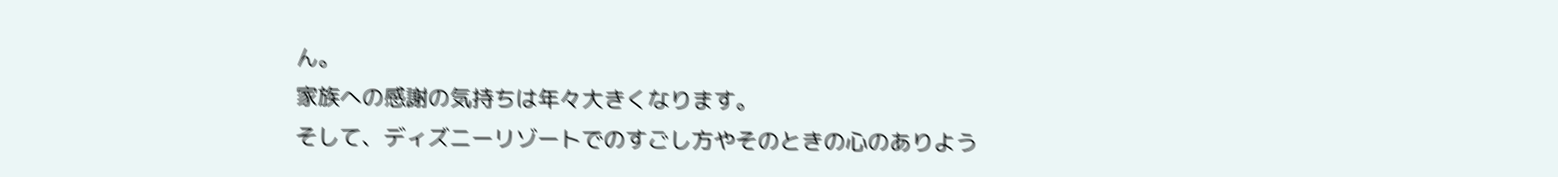ん。
家族への感謝の気持ちは年々大きくなります。
そして、ディズニーリゾートでのすごし方やそのときの心のありよう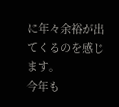に年々余裕が出てくるのを感じます。
今年も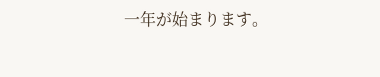一年が始まります。